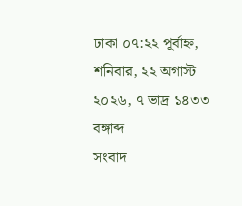ঢাকা ০৭:২২ পূর্বাহ্ন, শনিবার, ২২ অগাস্ট ২০২৬, ৭ ভাদ্র ১৪৩৩ বঙ্গাব্দ
সংবাদ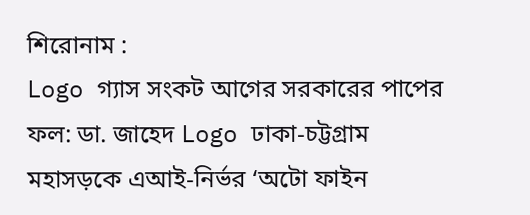শিরোনাম :
Logo গ্যাস সংকট আগের সরকারের পাপের ফল: ডা. জাহেদ Logo ঢাকা-চট্টগ্রাম মহাসড়কে এআই-নির্ভর ‘অটো ফাইন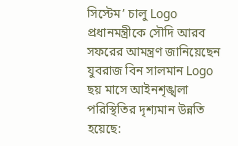সিস্টেম’ চালু Logo প্রধানমন্ত্রীকে সৌদি আরব সফরের আমন্ত্রণ জানিয়েছেন যুবরাজ বিন সালমান Logo ছয় মাসে আইনশৃঙ্খলা পরিস্থিতির দৃশ্যমান উন্নতি হয়েছে: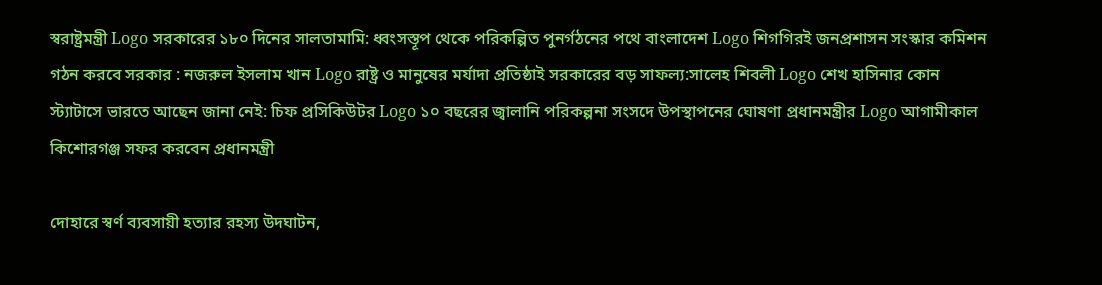স্বরাষ্ট্রমন্ত্রী Logo সরকারের ১৮০ দিনের সালতামামি: ধ্বংসস্তূপ থেকে পরিকল্পিত পুনর্গঠনের পথে বাংলাদেশ Logo শিগগিরই জনপ্রশাসন সংস্কার কমিশন গঠন করবে সরকার : নজরুল ইসলাম খান Logo রাষ্ট্র ও মানুষের মর্যাদা প্রতিষ্ঠাই সরকারের বড় সাফল্য:সালেহ শিবলী Logo শেখ হাসিনার কোন স্ট্যাটাসে ভারতে আছেন জানা নেই: চিফ প্রসিকিউটর Logo ১০ বছরের জ্বালানি পরিকল্পনা সংসদে উপস্থাপনের ঘোষণা প্রধানমন্ত্রীর Logo আগামীকাল কিশোরগঞ্জ সফর করবেন প্রধানমন্ত্রী

দোহারে স্বর্ণ ব্যবসায়ী হত্যার রহস্য উদঘাটন,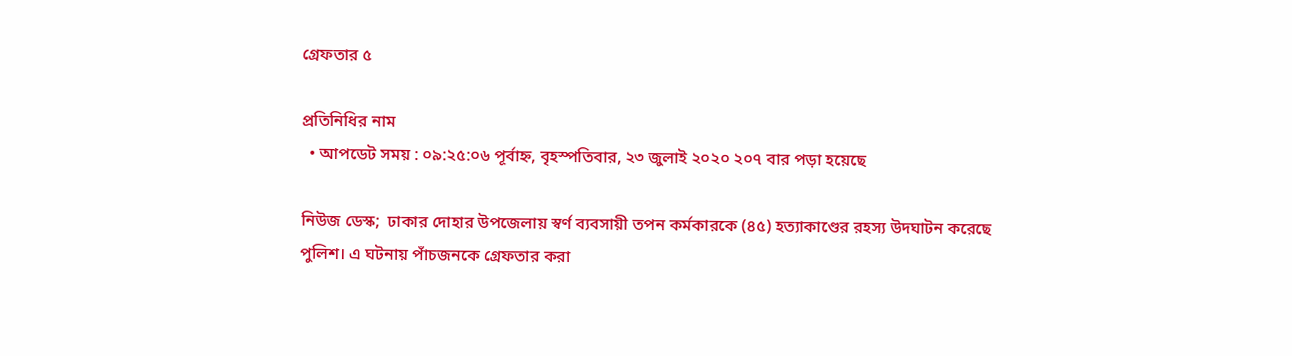গ্রেফতার ৫

প্রতিনিধির নাম
  • আপডেট সময় : ০৯:২৫:০৬ পূর্বাহ্ন, বৃহস্পতিবার, ২৩ জুলাই ২০২০ ২০৭ বার পড়া হয়েছে

নিউজ ডেস্ক;  ঢাকার দোহার উপজেলায় স্বর্ণ ব্যবসায়ী তপন কর্মকারকে (৪৫) হত্যাকাণ্ডের রহস্য উদঘাটন করেছে পুলিশ। এ ঘটনায় পাঁচজনকে গ্রেফতার করা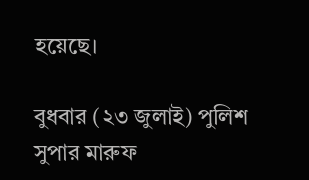হয়েছে।

বুধবার (২৩ জুলাই) পুলিশ সুপার মারুফ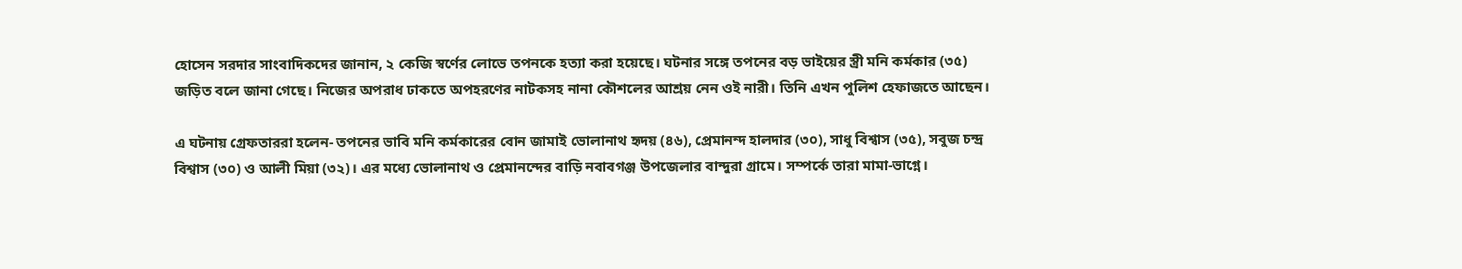হোসেন সরদার সাংবাদিকদের জানান, ২ কেজি স্বর্ণের লোভে তপনকে হত্যা করা হয়েছে। ঘটনার সঙ্গে তপনের বড় ভাইয়ের স্ত্রী মনি কর্মকার (৩৫) জড়িত বলে জানা গেছে। নিজের অপরাধ ঢাকতে অপহরণের নাটকসহ নানা কৌশলের আশ্রয় নেন ওই নারী। তিনি এখন পুলিশ হেফাজতে আছেন।

এ ঘটনায় গ্রেফতাররা হলেন- তপনের ভাবি মনি কর্মকারের বোন জামাই ভোলানাথ হৃদয় (৪৬), প্রেমানন্দ হালদার (৩০), সাধু বিশ্বাস (৩৫), সবুজ চন্দ্র বিশ্বাস (৩০) ও আলী মিয়া (৩২)। এর মধ্যে ভোলানাথ ও প্রেমানন্দের বাড়ি নবাবগঞ্জ উপজেলার বান্দুরা গ্রামে। সম্পর্কে তারা মামা-ভাগ্নে।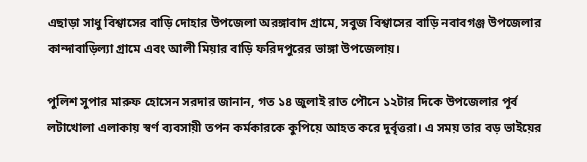এছাড়া সাধু বিশ্বাসের বাড়ি দোহার উপজেলা অরঙ্গাবাদ গ্রামে, সবুজ বিশ্বাসের বাড়ি নবাবগঞ্জ উপজেলার কান্দাবাড়িল্যা গ্রামে এবং আলী মিয়ার বাড়ি ফরিদপুরের ভাঙ্গা উপজেলায়।

পুলিশ সুপার মারুফ হোসেন সরদার জানান, গত ১৪ জুলাই রাত পৌনে ১২টার দিকে উপজেলার পূর্ব লটাখোলা এলাকায় স্বর্ণ ব্যবসায়ী তপন কর্মকারকে কুপিয়ে আহত করে দুর্বৃত্তরা। এ সময় তার বড় ভাইয়ের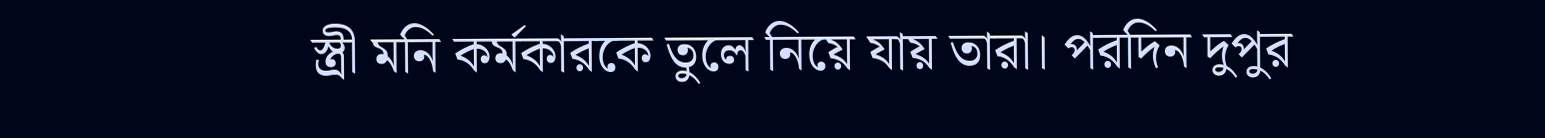স্ত্রী মনি কর্মকারকে তুলে নিয়ে যায় তারা। পরদিন দুপুর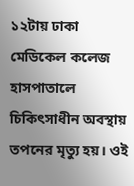১২টায় ঢাকা মেডিকেল কলেজ হাসপাতালে চিকিৎসাধীন অবস্থায় তপনের মৃত্যু হয়। ওই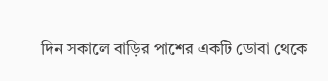দিন সকালে বাড়ির পাশের একটি ডোবা থেকে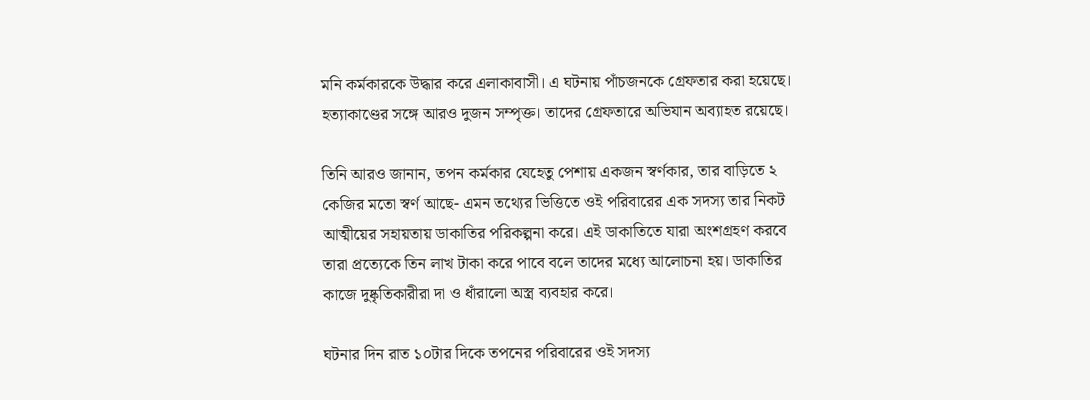মনি কর্মকারকে উদ্ধার করে এলাকাবাসী। এ ঘটনায় পাঁচজনকে গ্রেফতার করা হয়েছে। হত্যাকাণ্ডের সঙ্গে আরও দুজন সম্পৃক্ত। তাদের গ্রেফতারে অভিযান অব্যাহত রয়েছে।

তিনি আরও জানান, তপন কর্মকার যেহেতু পেশায় একজন স্বর্ণকার, তার বাড়িতে ২ কেজির মতো স্বর্ণ আছে- এমন তথ্যের ভিত্তিতে ওই পরিবারের এক সদস্য তার নিকট আত্মীয়ের সহায়তায় ডাকাতির পরিকল্পনা করে। এই ডাকাতিতে যারা অংশগ্রহণ করবে তারা প্রত্যেকে তিন লাখ টাকা করে পাবে বলে তাদের মধ্যে আলোচনা হয়। ডাকাতির কাজে দুষ্কৃতিকারীরা দা ও ধাঁরালো অস্ত্র ব্যবহার করে।

ঘটনার দিন রাত ১০টার দিকে তপনের পরিবারের ওই সদস্য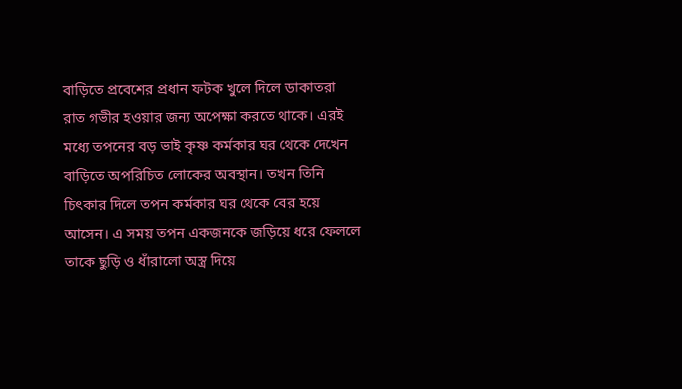বাড়িতে প্রবেশের প্রধান ফটক খুলে দিলে ডাকাতরা রাত গভীর হওয়ার জন্য অপেক্ষা করতে থাকে। এরই মধ্যে তপনের বড় ভাই কৃষ্ণ কর্মকার ঘর থেকে দেখেন বাড়িতে অপরিচিত লোকের অবস্থান। তখন তিনি চিৎকার দিলে তপন কর্মকার ঘর থেকে বের হয়ে আসেন। এ সময় তপন একজনকে জড়িয়ে ধরে ফেললে তাকে ছুড়ি ও ধাঁরালো অস্ত্র দিয়ে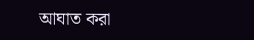আঘাত করা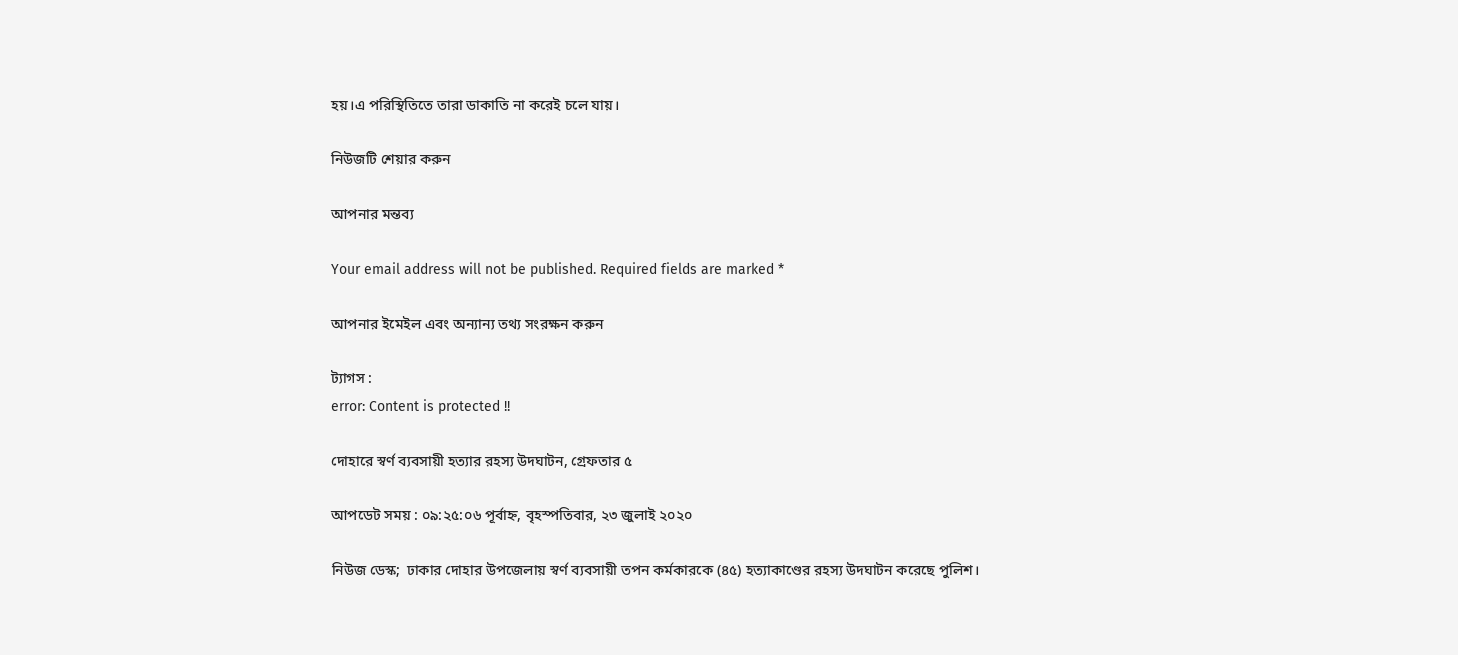হয়।এ পরিস্থিতিতে তারা ডাকাতি না করেই চলে যায়।

নিউজটি শেয়ার করুন

আপনার মন্তব্য

Your email address will not be published. Required fields are marked *

আপনার ইমেইল এবং অন্যান্য তথ্য সংরক্ষন করুন

ট্যাগস :
error: Content is protected !!

দোহারে স্বর্ণ ব্যবসায়ী হত্যার রহস্য উদঘাটন, গ্রেফতার ৫

আপডেট সময় : ০৯:২৫:০৬ পূর্বাহ্ন, বৃহস্পতিবার, ২৩ জুলাই ২০২০

নিউজ ডেস্ক;  ঢাকার দোহার উপজেলায় স্বর্ণ ব্যবসায়ী তপন কর্মকারকে (৪৫) হত্যাকাণ্ডের রহস্য উদঘাটন করেছে পুলিশ।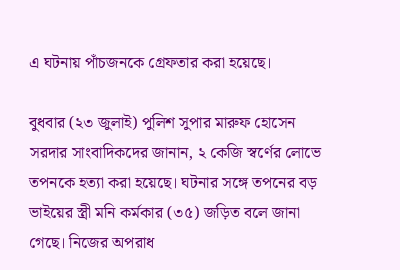এ ঘটনায় পাঁচজনকে গ্রেফতার করা হয়েছে।

বুধবার (২৩ জুলাই) পুলিশ সুপার মারুফ হোসেন সরদার সাংবাদিকদের জানান, ২ কেজি স্বর্ণের লোভে তপনকে হত্যা করা হয়েছে। ঘটনার সঙ্গে তপনের বড় ভাইয়ের স্ত্রী মনি কর্মকার (৩৫) জড়িত বলে জানা গেছে। নিজের অপরাধ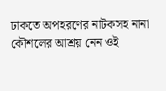ঢাকতে অপহরণের নাটকসহ নানা কৌশলের আশ্রয় নেন ওই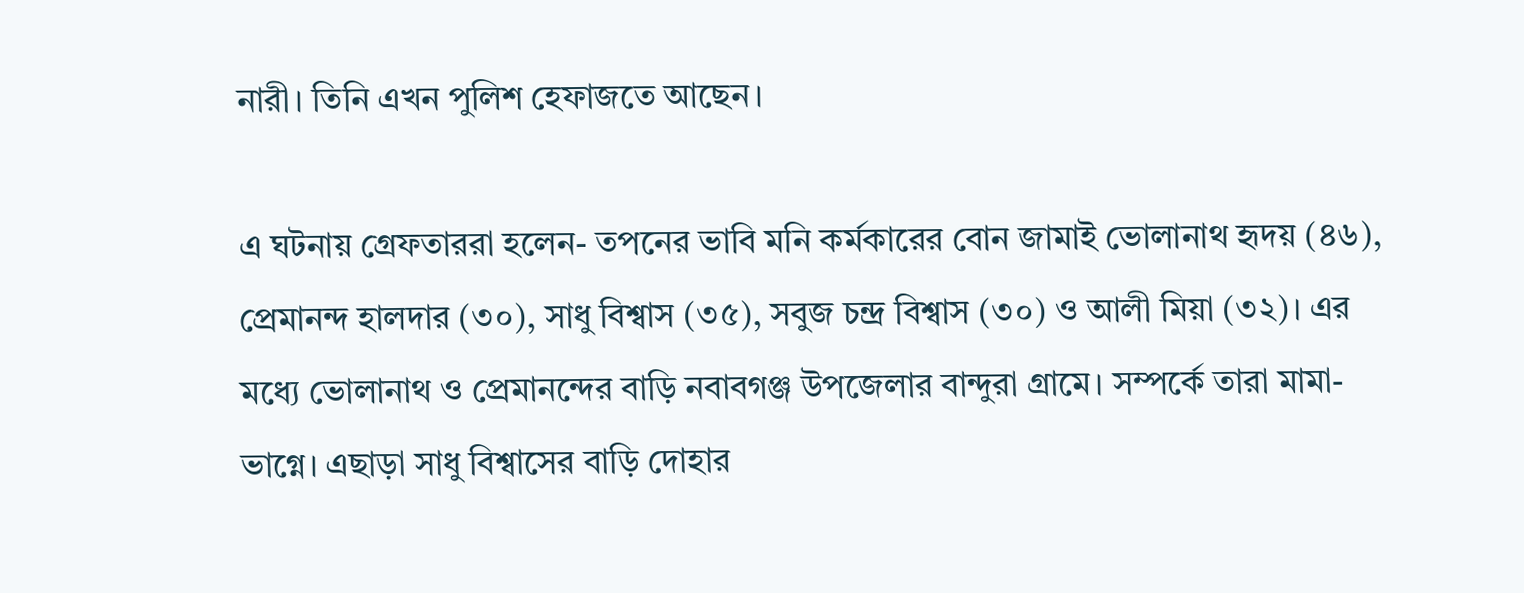নারী। তিনি এখন পুলিশ হেফাজতে আছেন।

এ ঘটনায় গ্রেফতাররা হলেন- তপনের ভাবি মনি কর্মকারের বোন জামাই ভোলানাথ হৃদয় (৪৬), প্রেমানন্দ হালদার (৩০), সাধু বিশ্বাস (৩৫), সবুজ চন্দ্র বিশ্বাস (৩০) ও আলী মিয়া (৩২)। এর মধ্যে ভোলানাথ ও প্রেমানন্দের বাড়ি নবাবগঞ্জ উপজেলার বান্দুরা গ্রামে। সম্পর্কে তারা মামা-ভাগ্নে। এছাড়া সাধু বিশ্বাসের বাড়ি দোহার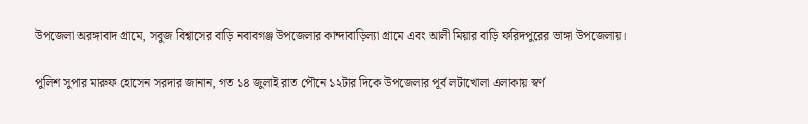উপজেলা অরঙ্গাবাদ গ্রামে, সবুজ বিশ্বাসের বাড়ি নবাবগঞ্জ উপজেলার কান্দাবাড়িল্যা গ্রামে এবং আলী মিয়ার বাড়ি ফরিদপুরের ভাঙ্গা উপজেলায়।

পুলিশ সুপার মারুফ হোসেন সরদার জানান, গত ১৪ জুলাই রাত পৌনে ১২টার দিকে উপজেলার পূর্ব লটাখোলা এলাকায় স্বর্ণ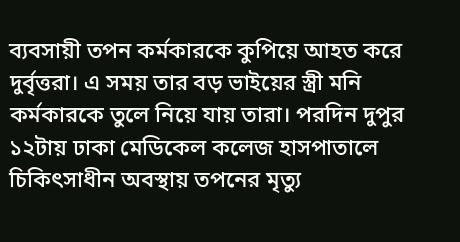ব্যবসায়ী তপন কর্মকারকে কুপিয়ে আহত করে দুর্বৃত্তরা। এ সময় তার বড় ভাইয়ের স্ত্রী মনি কর্মকারকে তুলে নিয়ে যায় তারা। পরদিন দুপুর ১২টায় ঢাকা মেডিকেল কলেজ হাসপাতালে চিকিৎসাধীন অবস্থায় তপনের মৃত্যু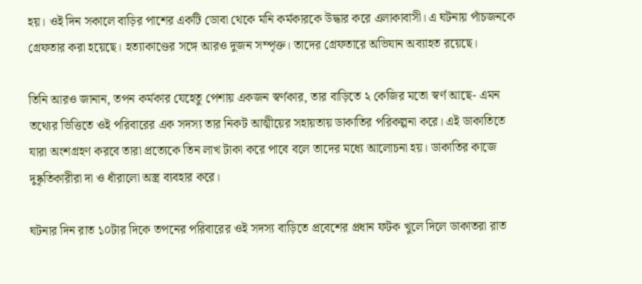হয়। ওই দিন সকালে বাড়ির পাশের একটি ডোবা থেকে মনি কর্মকারকে উদ্ধার করে এলাকাবাসী। এ ঘটনায় পাঁচজনকে গ্রেফতার করা হয়েছে। হত্যাকাণ্ডের সঙ্গে আরও দুজন সম্পৃক্ত। তাদের গ্রেফতারে অভিযান অব্যাহত রয়েছে।

তিনি আরও জানান, তপন কর্মকার যেহেতু পেশায় একজন স্বর্ণকার, তার বাড়িতে ২ কেজির মতো স্বর্ণ আছে- এমন তথ্যের ভিত্তিতে ওই পরিবারের এক সদস্য তার নিকট আত্মীয়ের সহায়তায় ডাকাতির পরিকল্পনা করে। এই ডাকাতিতে যারা অংশগ্রহণ করবে তারা প্রত্যেকে তিন লাখ টাকা করে পাবে বলে তাদের মধ্যে আলোচনা হয়। ডাকাতির কাজে দুষ্কৃতিকারীরা দা ও ধাঁরালো অস্ত্র ব্যবহার করে।

ঘটনার দিন রাত ১০টার দিকে তপনের পরিবারের ওই সদস্য বাড়িতে প্রবেশের প্রধান ফটক খুলে দিলে ডাকাতরা রাত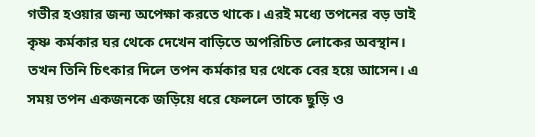গভীর হওয়ার জন্য অপেক্ষা করতে থাকে। এরই মধ্যে তপনের বড় ভাই কৃষ্ণ কর্মকার ঘর থেকে দেখেন বাড়িতে অপরিচিত লোকের অবস্থান। তখন তিনি চিৎকার দিলে তপন কর্মকার ঘর থেকে বের হয়ে আসেন। এ সময় তপন একজনকে জড়িয়ে ধরে ফেললে তাকে ছুড়ি ও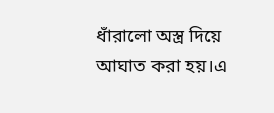ধাঁরালো অস্ত্র দিয়ে আঘাত করা হয়।এ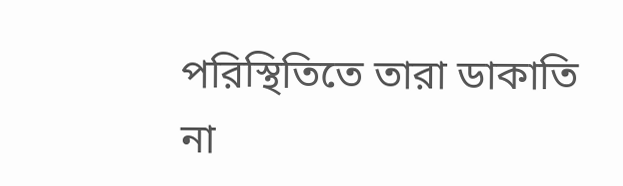পরিস্থিতিতে তারা ডাকাতি না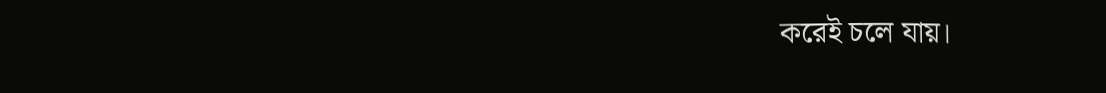করেই চলে যায়।